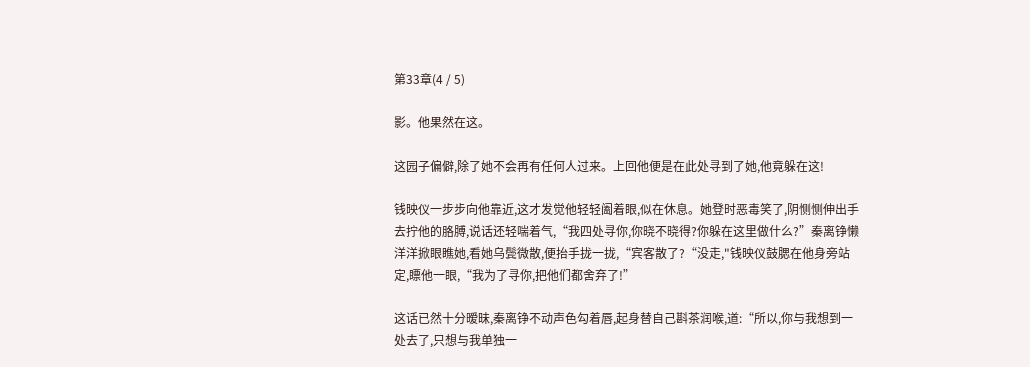第33章(4 / 5)

影。他果然在这。

这园子偏僻,除了她不会再有任何人过来。上回他便是在此处寻到了她,他竟躲在这!

钱映仪一步步向他靠近,这才发觉他轻轻阖着眼,似在休息。她登时恶毒笑了,阴恻恻伸出手去拧他的胳膊,说话还轻喘着气,“我四处寻你,你晓不晓得?你躲在这里做什么?”秦离铮懒洋洋掀眼瞧她,看她乌鬓微散,便抬手拢一拢,“宾客散了?“没走,"钱映仪鼓腮在他身旁站定,瞟他一眼,“我为了寻你,把他们都舍弃了!”

这话已然十分暧昧,秦离铮不动声色勾着唇,起身替自己斟茶润喉,道:“所以,你与我想到一处去了,只想与我单独一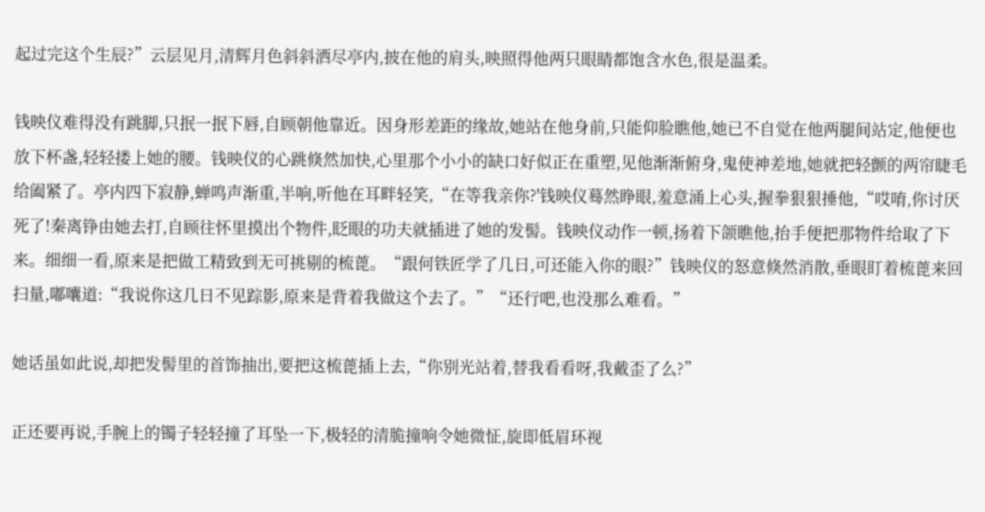起过完这个生辰?”云层见月,清辉月色斜斜洒尽亭内,披在他的肩头,映照得他两只眼睛都饱含水色,很是温柔。

钱映仪难得没有跳脚,只抿一抿下唇,自顾朝他靠近。因身形差距的缘故,她站在他身前,只能仰脸瞧他,她已不自觉在他两腿间站定,他便也放下杯盏,轻轻搂上她的腰。钱映仪的心跳倏然加快,心里那个小小的缺口好似正在重塑,见他渐渐俯身,鬼使神差地,她就把轻颤的两帘睫毛给阖紧了。亭内四下寂静,蝉鸣声渐重,半响,听他在耳畔轻笑,“在等我亲你?'钱映仪蓦然睁眼,羞意涌上心头,握拳狠狠捶他,“哎唷,你讨厌死了!秦离铮由她去打,自顾往怀里摸出个物件,眨眼的功夫就插进了她的发髻。钱映仪动作一顿,扬着下颌瞧他,抬手便把那物件给取了下来。细细一看,原来是把做工精致到无可挑剔的梳蓖。“跟何铁匠学了几日,可还能入你的眼?”钱映仪的怒意倏然消散,垂眼盯着梳蓖来回扫量,嘟囔道:“我说你这几日不见踪影,原来是背着我做这个去了。”“还行吧,也没那么难看。”

她话虽如此说,却把发髻里的首饰抽出,要把这梳蓖插上去,“你别光站着,替我看看呀,我戴歪了么?”

正还要再说,手腕上的镯子轻轻撞了耳坠一下,极轻的清脆撞响令她微怔,旋即低眉环视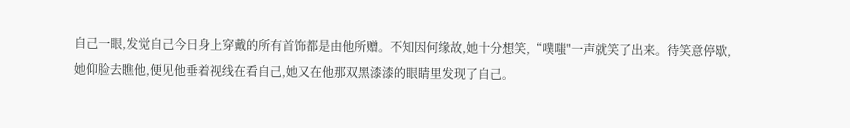自己一眼,发觉自己今日身上穿戴的所有首饰都是由他所赠。不知因何缘故,她十分想笑,“噗嗤"一声就笑了出来。待笑意停歇,她仰脸去瞧他,便见他垂着视线在看自己,她又在他那双黑漆漆的眼睛里发现了自己。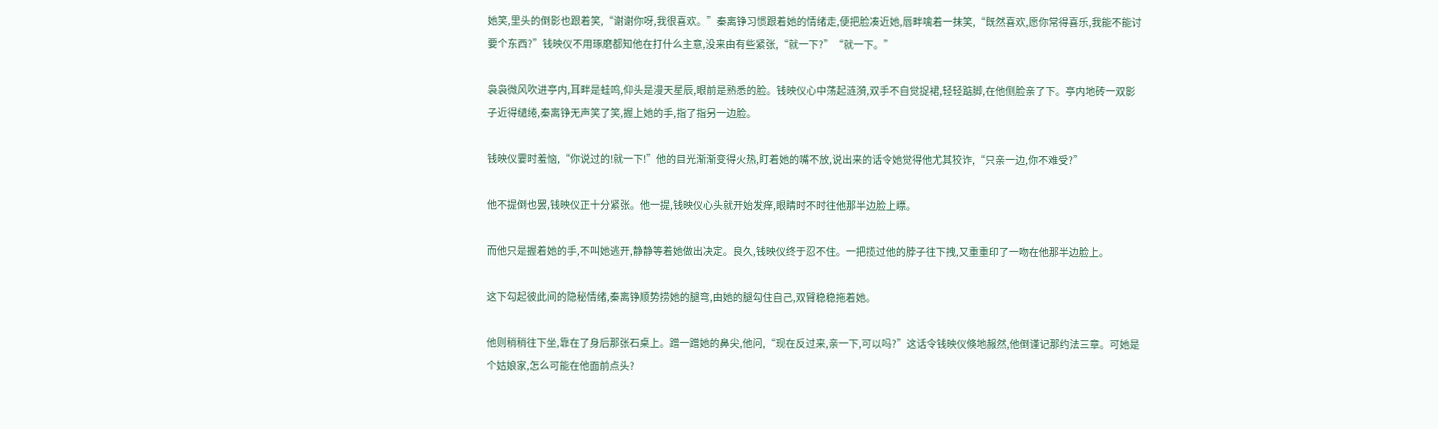她笑,里头的倒影也跟着笑,“谢谢你呀,我很喜欢。”秦离铮习惯跟着她的情绪走,便把脸凑近她,唇畔噙着一抹笑,“既然喜欢,愿你常得喜乐,我能不能讨要个东西?”钱映仪不用琢磨都知他在打什么主意,没来由有些紧张,“就一下?”“就一下。”

袅袅微风吹进亭内,耳畔是蛙鸣,仰头是漫天星辰,眼前是熟悉的脸。钱映仪心中荡起涟漪,双手不自觉捉裙,轻轻踮脚,在他侧脸亲了下。亭内地砖一双影子近得缱绻,秦离铮无声笑了笑,握上她的手,指了指另一边脸。

钱映仪霎时羞恼,“你说过的!就一下!”他的目光渐渐变得火热,盯着她的嘴不放,说出来的话令她觉得他尤其狡诈,“只亲一边,你不难受?”

他不提倒也罢,钱映仪正十分紧张。他一提,钱映仪心头就开始发痒,眼睛时不时往他那半边脸上瞟。

而他只是握着她的手,不叫她逃开,静静等着她做出决定。良久,钱映仪终于忍不住。一把揽过他的脖子往下拽,又重重印了一吻在他那半边脸上。

这下勾起彼此间的隐秘情绪,秦离铮顺势捞她的腿弯,由她的腿勾住自己,双臂稳稳拖着她。

他则稍稍往下坐,靠在了身后那张石桌上。蹭一蹭她的鼻尖,他问,“现在反过来,亲一下,可以吗?”这话令钱映仪倏地赧然,他倒谨记那约法三章。可她是个姑娘家,怎么可能在他面前点头?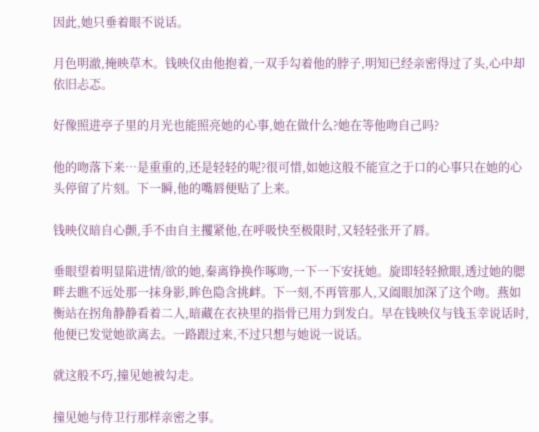因此,她只垂着眼不说话。

月色明澈,掩映草木。钱映仪由他抱着,一双手勾着他的脖子,明知已经亲密得过了头,心中却依旧忐忑。

好像照进亭子里的月光也能照亮她的心事,她在做什么?她在等他吻自己吗?

他的吻落下来…是重重的,还是轻轻的呢?很可惜,如她这般不能宣之于口的心事只在她的心头停留了片刻。下一瞬,他的嘴唇便贴了上来。

钱映仪暗自心颤,手不由自主攫紧他,在呼吸快至极限时,又轻轻张开了唇。

垂眼望着明显陷进情/欲的她,秦离铮换作啄吻,一下一下安抚她。旋即轻轻掀眼,透过她的腮畔去瞧不远处那一抹身影,眸色隐含挑衅。下一刻,不再管那人,又阖眼加深了这个吻。燕如衡站在拐角静静看着二人,暗藏在衣袂里的指骨已用力到发白。早在钱映仪与钱玉幸说话时,他便已发觉她欲离去。一路跟过来,不过只想与她说一说话。

就这般不巧,撞见她被勾走。

撞见她与侍卫行那样亲密之事。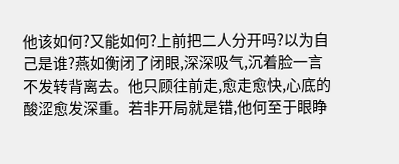他该如何?又能如何?上前把二人分开吗?以为自己是谁?燕如衡闭了闭眼,深深吸气,沉着脸一言不发转背离去。他只顾往前走,愈走愈快,心底的酸涩愈发深重。若非开局就是错,他何至于眼睁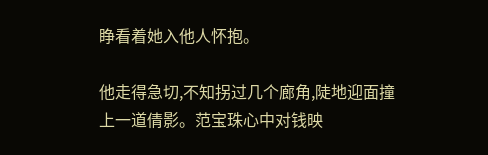睁看着她入他人怀抱。

他走得急切,不知拐过几个廊角,陡地迎面撞上一道倩影。范宝珠心中对钱映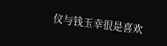仪与钱玉幸很是喜欢